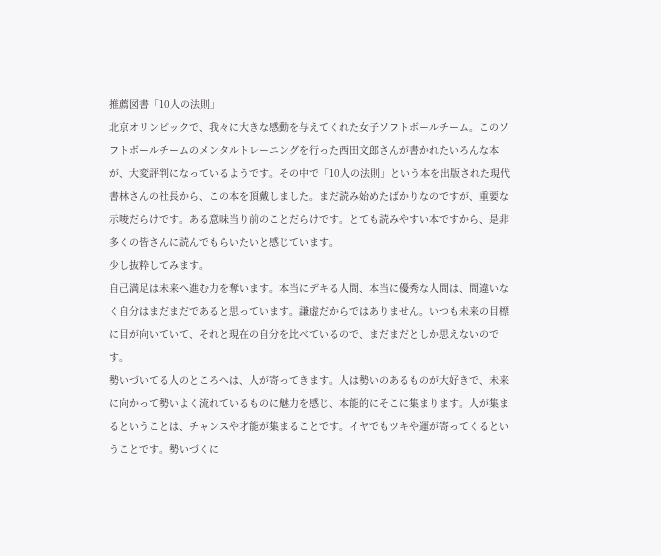推薦図書「10人の法則」
北京オリンピックで、我々に大きな感動を与えてくれた女子ソフトボールチーム。このソフトボールチームのメンタルトレーニングを行った西田文郎さんが書かれたいろんな本が、大変評判になっているようです。その中で「10人の法則」という本を出版された現代書林さんの社長から、この本を頂戴しました。まだ読み始めたばかりなのですが、重要な示唆だらけです。ある意味当り前のことだらけです。とても読みやすい本ですから、是非多くの皆さんに読んでもらいたいと感じています。
少し抜粋してみます。
自己満足は未来へ進む力を奪います。本当にデキる人間、本当に優秀な人間は、間違いなく自分はまだまだであると思っています。謙虚だからではありません。いつも未来の目標に目が向いていて、それと現在の自分を比べているので、まだまだとしか思えないのです。
勢いづいてる人のところへは、人が寄ってきます。人は勢いのあるものが大好きで、未来に向かって勢いよく流れているものに魅力を感じ、本能的にそこに集まります。人が集まるということは、チャンスや才能が集まることです。イヤでもツキや運が寄ってくるということです。勢いづくに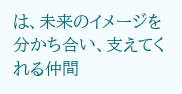は、未来のイメージを分かち合い、支えてくれる仲間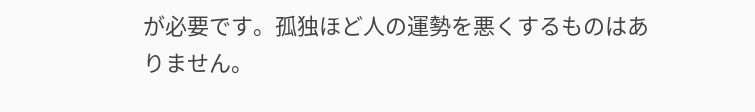が必要です。孤独ほど人の運勢を悪くするものはありません。